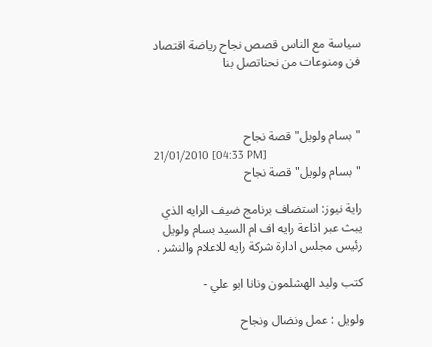سياسة مع الناس قصص نجاح رياضة اقتصاد فن ومنوعات من نحناتصل بنا



"بسام ولويل" قصة نجاح
21/01/2010 [04:33 PM]
"بسام ولويل" قصة نجاح

راية نيوز: استضاف برنامج ضيف الرايه الذي يبث عبر اذاعة رايه اف ام السيد بسام ولويل رئيس مجلس ادارة شركة رايه للاعلام والنشر .

كتب وليد الهشلمون ونانا ابو علي -

ولويل : عمل ونضال ونجاح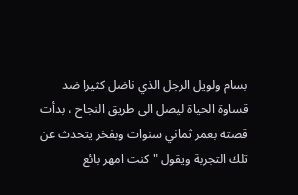بسام ولويل الرجل الذي ناضل كثيرا ضد قساوة الحياة ليصل الى طريق النجاح ، بدأت قصته بعمر ثماني سنوات وبفخر يتحدث عن تلك التجربة ويقول " كنت امهر بائع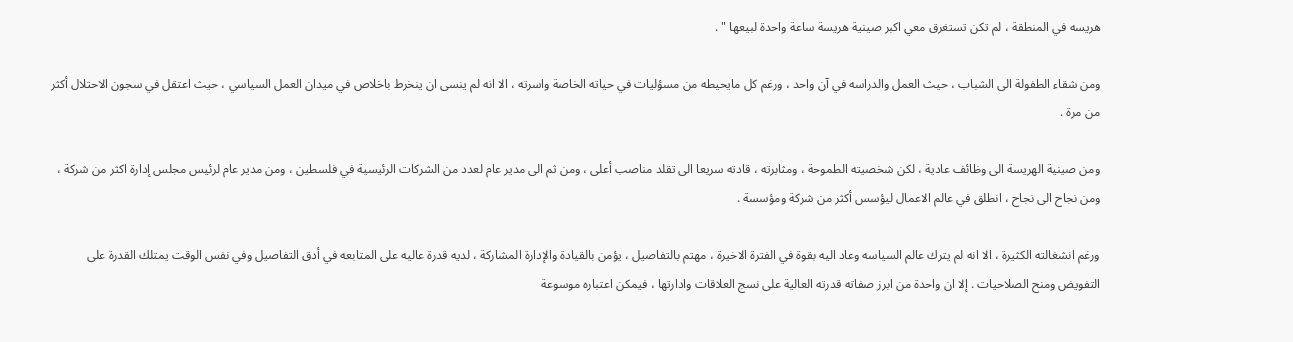هريسه في المنطقة ، لم تكن تستغرق معي اكبر صينية هريسة ساعة واحدة لبيعها " .

ومن شقاء الطفولة الى الشباب ، حيث العمل والدراسه في آن واحد ، ورغم كل مايحيطه من مسؤليات في حياته الخاصة واسرته ، الا انه لم ينسى ان ينخرط باخلاص في ميدان العمل السياسي ، حيث اعتقل في سجون الاحتلال أكثر من مرة .

ومن صينية الهريسة الى وظائف عادية ، لكن شخصيته الطموحة ، ومثابرته ، قادته سريعا الى تقلد مناصب أعلى ، ومن ثم الى مدير عام لعدد من الشركات الرئيسية في فلسطين ، ومن مدير عام لرئيس مجلس إدارة اكثر من شركة ، ومن نجاح الى نجاح ، انطلق في عالم الاعمال ليؤسس أكثر من شركة ومؤسسة .

ورغم انشغالته الكثيرة ، الا انه لم يترك عالم السياسه وعاد اليه بقوة في الفترة الاخيرة ، مهتم بالتفاصيل ، يؤمن بالقيادة والإدارة المشاركة ، لديه قدرة عاليه على المتابعه في أدق التفاصيل وفي نفس الوقت يمتلك القدرة على التفويض ومنح الصلاحيات . إلا ان واحدة من ابرز صفاته قدرته العالية على نسج العلاقات وادارتها ، فيمكن اعتباره موسوعة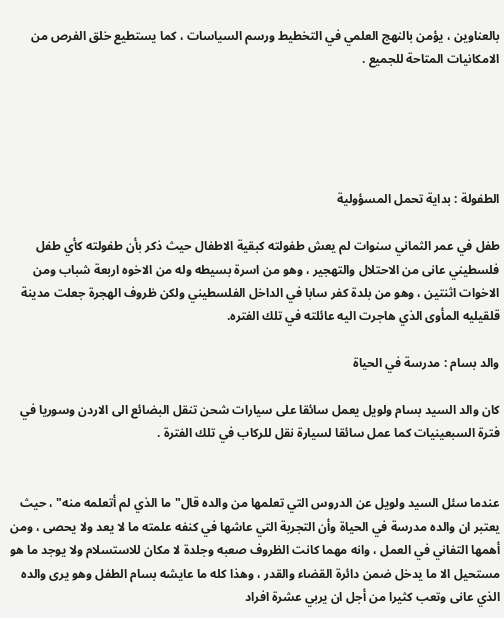بالعناوين ، يؤمن بالنهج العلمي في التخطيط ورسم السياسات ، كما يستطيع خلق الفرص من الامكانيات المتاحة للجميع .





الطفولة : بداية تحمل المسؤولية

طفل في عمر الثماني سنوات لم يعش طفولته كبقية الاطفال حيث ذكر بأن طفولته كأي طفل فلسطيني عانى من الاحتلال والتهجير ، وهو من اسرة بسيطه وله من الاخوه اربعة شباب ومن الاخوات اثنتين ، وهو من بلدة كفر سابا في الداخل الفلسطيني ولكن ظروف الهجرة جعلت مدينة قلقيليه المأوى الذي هاجرت اليه عائلته في تلك الفتره.

والد بسام : مدرسة في الحياة

كان والد السيد بسام ولويل يعمل سائقا على سيارات شحن تنقل البضائع الى الاردن وسوريا في فترة السبعينيات كما عمل سائقا لسيارة نقل للركاب في تلك الفترة .


عندما سئل السيد ولويل عن الدروس التي تعلمها من والده قال" ما الذي لم أتعلمه منه" ، حيث يعتبر ان والده مدرسة في الحياة وأن التجربة التي عاشها في كنفه علمته ما لا يعد ولا يحصى ، ومن أهمها التفاني في العمل ، وانه مهما كانت الظروف صعبه وجلدة لا مكان للاستسلام ولا يوجد ما هو مستحيل الا ما يدخل ضمن دائرة القضاء والقدر ، وهذا كله ما عايشه بسام الطفل وهو يرى والده الذي عانى وتعب كثيرا من أجل ان يربي عشرة افراد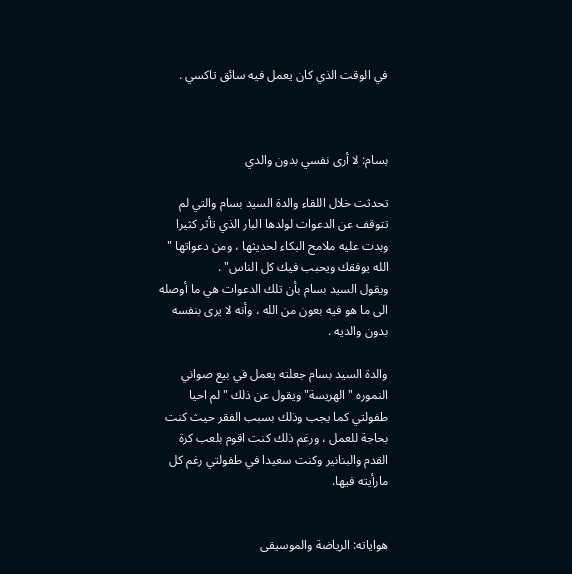في الوقت الذي كان يعمل فيه سائق تاكسي .



بسام: لا أرى نفسي بدون والدي

تحدثت خلال اللقاء والدة السيد بسام والتي لم تتوقف عن الدعوات لولدها البار الذي تأثر كثيرا وبدت عليه ملامح البكاء لحديثها ، ومن دعواتها " الله يوفقك ويحبب فيك كل الناس" .
ويقول السيد بسام بأن تلك الدعوات هي ما أوصله الى ما هو فيه بعون من الله ، وأنه لا يرى بنفسه بدون والديه .

والدة السيد بسام جعلته يعمل في بيع صواني النموره " الهريسة" ويقول عن ذلك " لم احيا طفولتي كما يجب وذلك بسبب الفقر حيث كنت بحاجة للعمل ، ورغم ذلك كنت اقوم بلعب كرة القدم والبنانير وكنت سعيدا في طفولتي رغم كل مارأيته فيها.


هواياته: الرياضة والموسيقى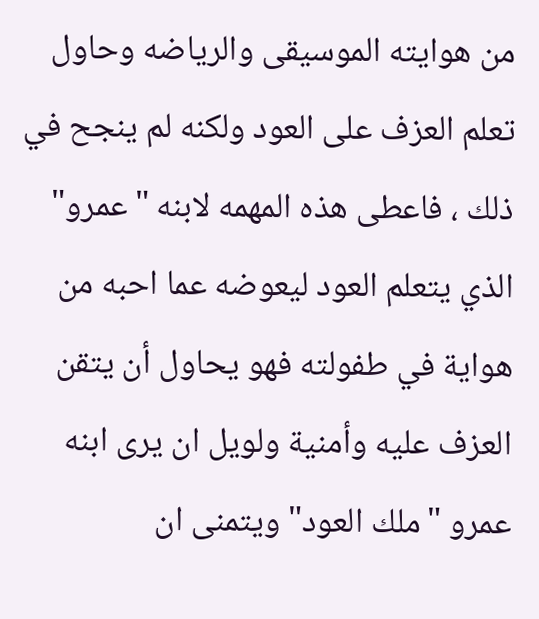من هوايته الموسيقى والرياضه وحاول تعلم العزف على العود ولكنه لم ينجح في ذلك ، فاعطى هذه المهمه لابنه "عمرو" الذي يتعلم العود ليعوضه عما احبه من هواية في طفولته فهو يحاول أن يتقن العزف عليه وأمنية ولويل ان يرى ابنه عمرو "ملك العود" ويتمنى ان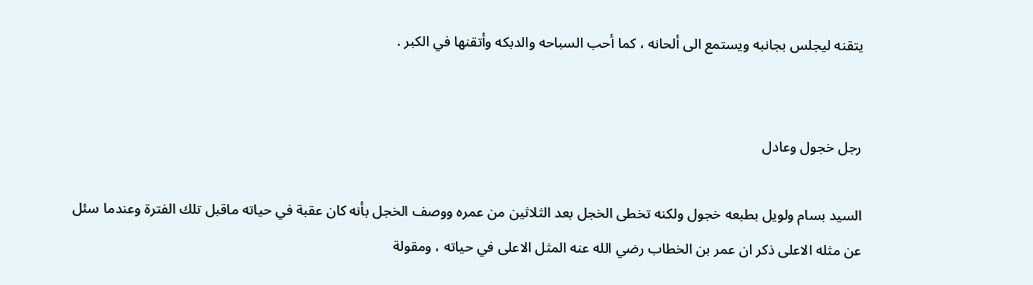يتقنه ليجلس بجانبه ويستمع الى ألحانه ، كما أحب السباحه والدبكه وأتقنها في الكبر .


رجل خجول وعادل

السيد بسام ولويل بطبعه خجول ولكنه تخطى الخجل بعد الثلاثين من عمره ووصف الخجل بأنه كان عقبة في حياته ماقبل تلك الفترة وعندما سئل عن مثله الاعلى ذكر ان عمر بن الخطاب رضي الله عنه المثل الاعلى في حياته ، ومقولة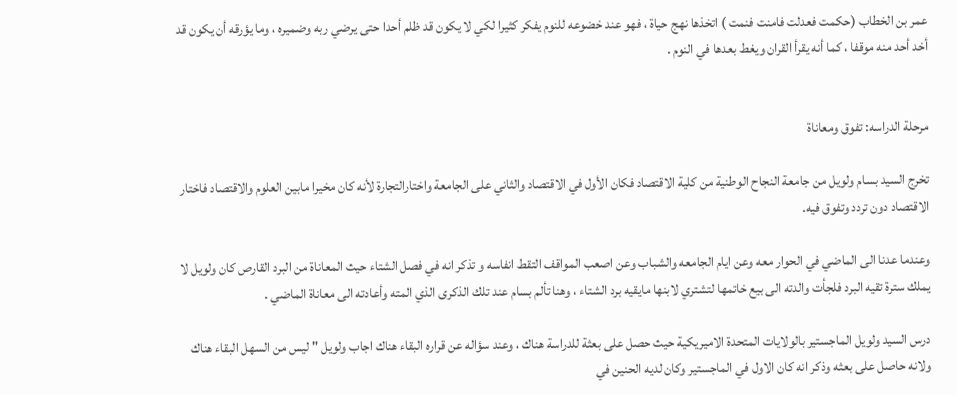عمر بن الخطاب (حكمت فعدلت فامنت فنمت ) اتخذها نهج حياة ، فهو عند خضوعه للنوم يفكر كثيرا لكي لا يكون قد ظلم أحدا حتى يرضي ربه وضميره ، وما يؤرقه أن يكون قد أخد أحد منه موقفا ، كما أنه يقرأ القران ويغط بعدها في النوم .


مرحلة الدراسه: تفوق ومعاناة

تخرج السيد بسام ولويل من جامعة النجاح الوطنية من كلية الاقتصاد فكان الأول في الاقتصاد والثاني على الجامعة واختارالتجارة لأنه كان مخيرا مابين العلوم والاقتصاد فاختار الاقتصاد دون تردد وتفوق فيه.

وعندما عدنا الى الماضي في الحوار معه وعن ايام الجامعه والشباب وعن اصعب المواقف التقط انفاسه و تذكر انه في فصل الشتاء حيث المعاناة من البرد القارص كان ولويل لا يملك سترة تقيه البرد فلجأت والدته الى بيع خاتمها لتشتري لابنها مايقيه برد الشتاء ، وهنا تألم بسام عند تلك الذكرى الذي المته وأعادته الى معاناة الماضي .

درس السيد ولويل الماجستير بالولايات المتحدة الاميريكية حيث حصل على بعثة للدراسة هناك ، وعند سؤاله عن قراره البقاء هناك اجاب ولويل " ليس من السهل البقاء هناك ولانه حاصل على بعثه وذكر انه كان الاول في الماجستير وكان لديه الحنين في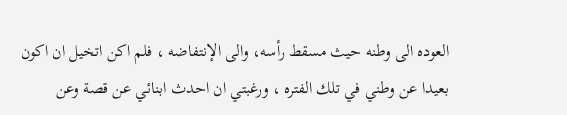العوده الى وطنه حيث مسقط رأسه، والى الإنتفاضه ، فلم اكن اتخيل ان اكون بعيدا عن وطني في تلك الفتره ، ورغبتي ان احدث ابنائي عن قصة وعن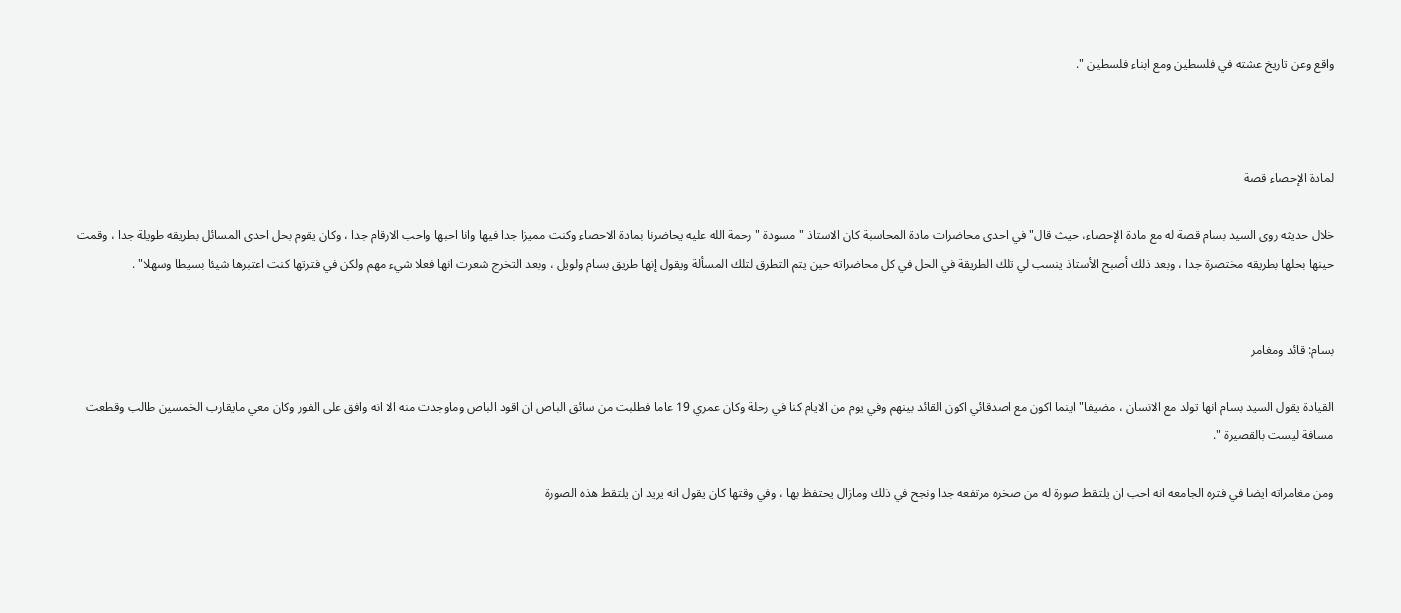واقع وعن تاريخ عشته في فلسطين ومع ابناء فلسطين ".



لمادة الإحصاء قصة

خلال حديثه روى السيد بسام قصة له مع مادة الإحصاء، حيث قال" في احدى محاضرات مادة المحاسبة كان الاستاذ "مسودة " رحمة الله عليه يحاضرنا بمادة الاحصاء وكنت مميزا جدا فيها وانا احبها واحب الارقام جدا ، وكان يقوم بحل احدى المسائل بطريقه طويلة جدا ، وقمت حينها بحلها بطريقه مختصرة جدا ، وبعد ذلك أصبح الأستاذ ينسب لي تلك الطريقة في الحل في كل محاضراته حين يتم التطرق لتلك المسألة ويقول إنها طريق بسام ولويل ، وبعد التخرج شعرت انها فعلا شيء مهم ولكن في فترتها كنت اعتبرها شيئا بسيطا وسهلا" .


بسام: قائد ومغامر

القيادة يقول السيد بسام انها تولد مع الانسان ، مضيفا" اينما اكون مع اصدقائي اكون القائد بينهم وفي يوم من الايام كنا في رحلة وكان عمري 19 عاما فطلبت من سائق الباص ان اقود الباص وماوجدت منه الا انه وافق على الفور وكان معي مايقارب الخمسين طالب وقطعت مسافة ليست بالقصيرة ".

ومن مغامراته ايضا في فتره الجامعه انه احب ان يلتقط صورة له من صخره مرتفعه جدا ونجح في ذلك ومازال يحتفظ بها ، وفي وقتها كان يقول انه يريد ان يلتقط هذه الصورة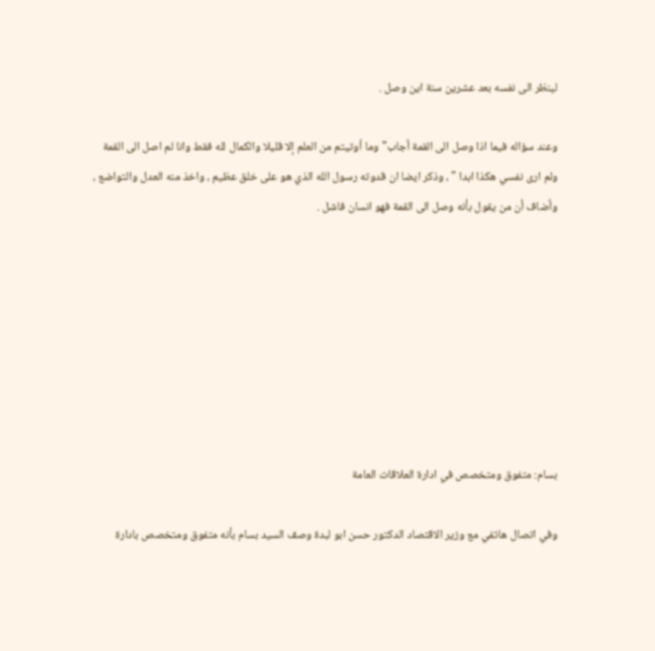لينظر الى نفسه بعد عشرين سنة اين وصل .

وعند سؤاله فيما اذا وصل الى القمة أجاب"وما أوتيتم من العلم إلا قليلا والكمال لله فقط وانا لم اصل الى القمة ولم ارى نفسي هكذا ابدا " ، وذكر ايضا ان قدوته رسول الله الذي هو على خلق عظيم ، واخذ منه العدل والتواضع ، وأضاف أن من يقول بأنه وصل الى القمة فهو انسان فاشل .








بسام: متفوق ومتخصص في ادارة العلاقات العامة

وفي اتصال هاتفي مع وزير الاقتصاد الدكتور حسن ابو لبدة وصف السيد بسام بأنه متفوق ومتخصص بادارة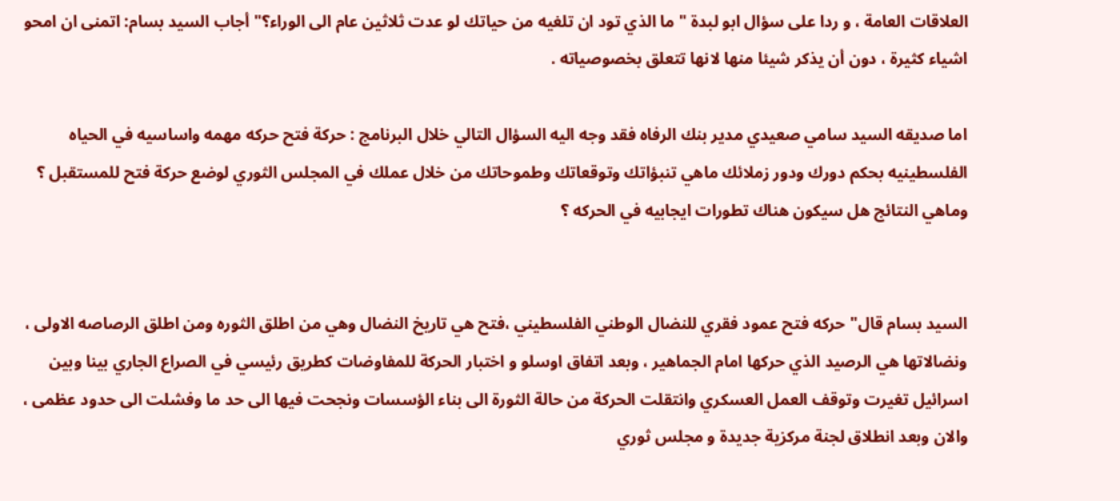العلاقات العامة ، و ردا على سؤال ابو لبدة " ما الذي تود ان تلغيه من حياتك لو عدت ثلاثين عام الى الوراء؟" أجاب السيد بسام: اتمنى ان امحو اشياء كثيرة ، دون أن يذكر شيئا منها لانها تتعلق بخصوصياته .

اما صديقه السيد سامي صعيدي مدير بنك الرفاه فقد وجه اليه السؤال التالي خلال البرنامج : حركة فتح حركه مهمه واساسيه في الحياه الفلسطينيه بحكم دورك ودور زملائك ماهي تنبؤاتك وتوقعاتك وطموحاتك من خلال عملك في المجلس الثوري لوضع حركة فتح للمستقبل ؟ وماهي النتائج هل سيكون هناك تطورات ايجابيه في الحركه ؟


السيد بسام قال" حركه فتح عمود فقري للنضال الوطني الفلسطيني ،فتح هي تاريخ النضال وهي من اطلق الثوره ومن اطلق الرصاصه الاولى ، ونضالاتها هي الرصيد الذي حركها امام الجماهير ، وبعد اتفاق اوسلو و اختبار الحركة للمفاوضات كطريق رئيسي في الصراع الجاري بينا وبين اسرائيل تغيرت وتوقف العمل العسكري وانتقلت الحركة من حالة الثورة الى بناء الؤسسات ونجحت فيها الى حد ما وفشلت الى حدود عظمى ، والان وبعد انطلاق لجنة مركزية جديدة و مجلس ثوري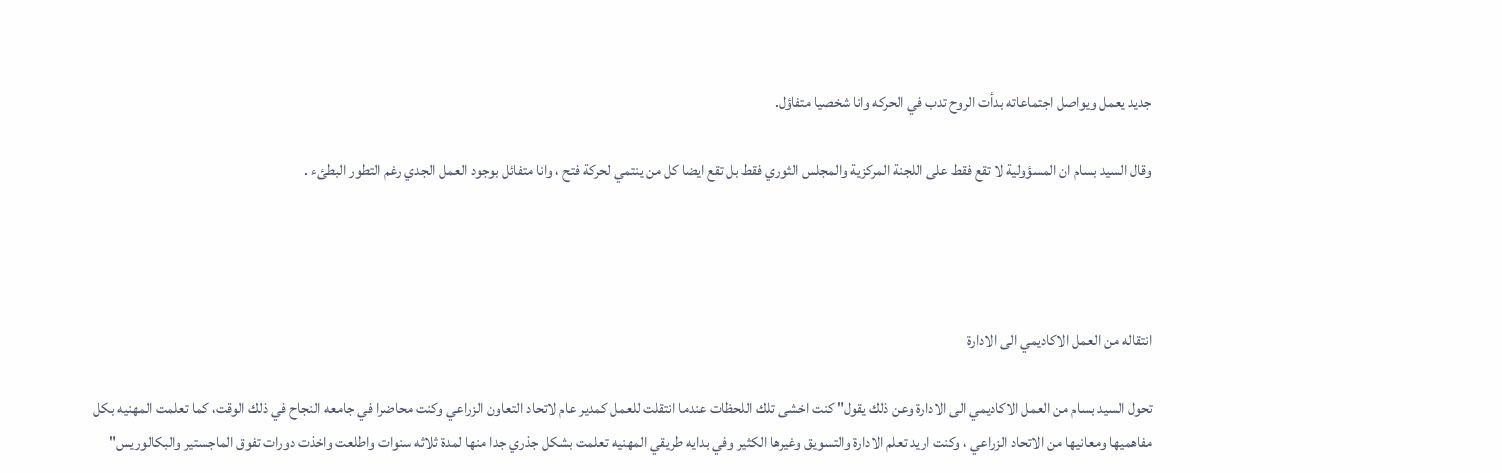جديد يعمل ويواصل اجتماعاته بدأت الروح تدب في الحركه وانا شخصيا متفاؤل.

وقال السيد بسام ان المسؤولية لا تقع فقط على اللجنة المركزية والمجلس الثوري فقط بل تقع ايضا كل من ينتمي لحركة فتح ، وانا متفائل بوجود العمل الجدي رغم التطور البطئء .




انتقاله من العمل الاكاديمي الى الادارة

تحول السيد بسام من العمل الاكاديمي الى الادارة وعن ذلك يقول" كنت اخشى تلك اللحظات عندما انتقلت للعمل كمدير عام لاتحاد التعاون الزراعي وكنت محاضرا في جامعه النجاح في ذلك الوقت، كما تعلمت المهنيه بكل مفاهميها ومعانيها من الاتحاد الزراعي ، وكنت اريد تعلم الادارة والتسويق وغيرها الكثير وفي بدايه طريقي المهنيه تعلمت بشكل جذري جدا منها لمدة ثلاثه سنوات واطلعت واخذت دورات تفوق الماجستير والبكالوريس"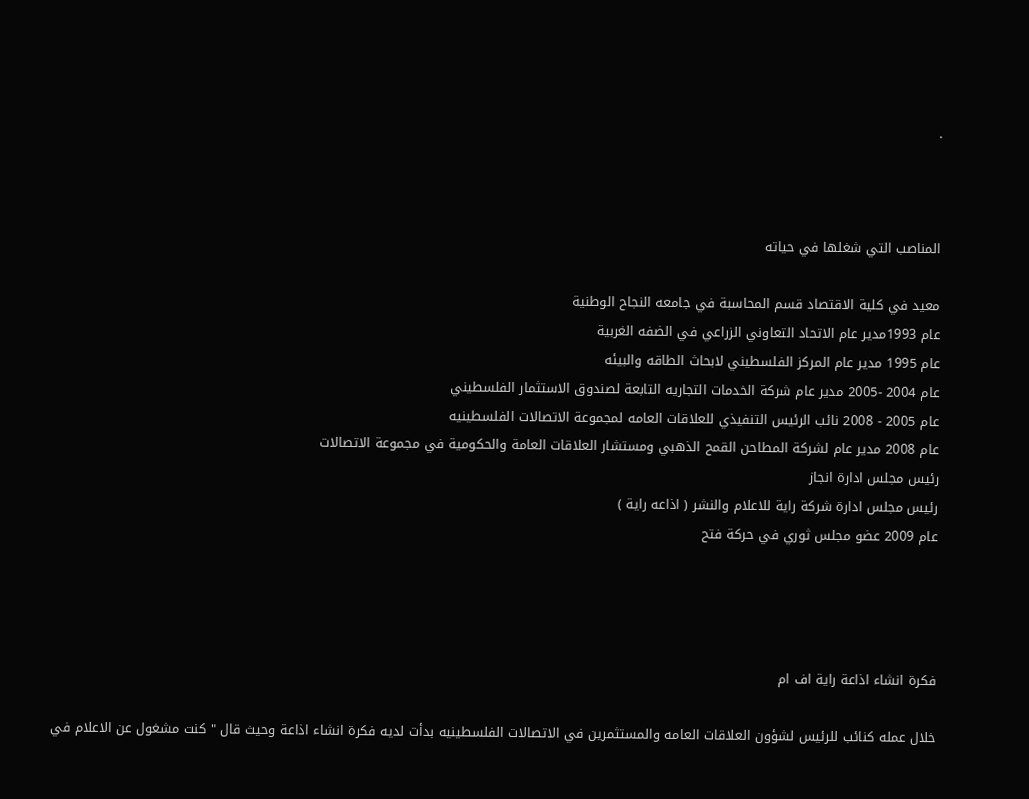.



المناصب التي شغلها في حياته

معيد في كلية الاقتصاد قسم المحاسبة في جامعه النجاح الوطنية
عام 1993مدير عام الاتحاد التعاوني الزراعي في الضفه الغربية
عام 1995 مدير عام المركز الفلسطيني لابحاث الطاقه والبيئه
عام 2004 -2005 مدير عام شركة الخدمات التجاريه التابعة لصندوق الاستثمار الفلسطيني
عام 2005 - 2008 نائب الرئيس التنفيذي للعلاقات العامه لمجموعة الاتصالات الفلسطينيه
عام 2008 مدير عام لشركة المطاحن القمح الذهبي ومستشار العلاقات العامة والحكومية في مجموعة الاتصالات
رئيس مجلس ادارة انجاز
رئيس مجلس ادارة شركة راية للاعلام والنشر ( اذاعه راية )
عام 2009 عضو مجلس ثوري في حركة فتح




فكرة انشاء اذاعة راية اف ام

خلال عمله كنائب للرئيس لشؤون العلاقات العامه والمستثمرين في الاتصالات الفلسطينيه بدأت لديه فكرة انشاء اذاعة وحيث قال " كنت مشغول عن الاعلام في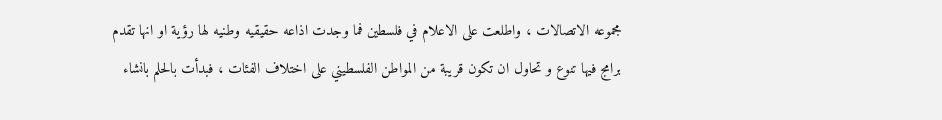مجموعه الاتصالات ، واطلعت على الاعلام في فلسطين فما وجدت اذاعه حقيقيه وطنيه لها رؤية او انها تقدم برامج فيها تنوع و تحاول ان تكون قريبة من المواطن الفلسطيني على اختلاف الفئات ، فبدأت بالحلم بانشاء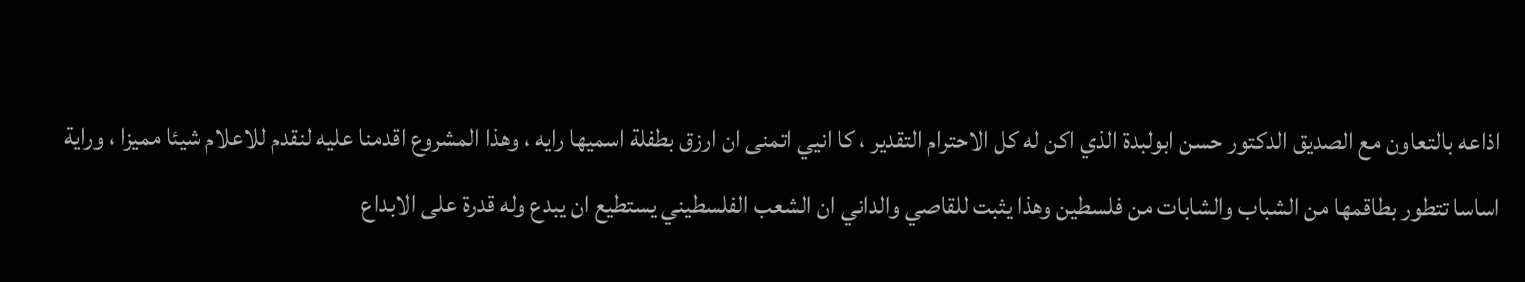اذاعه بالتعاون مع الصديق الدكتور حسن ابولبدة الذي اكن له كل الاحترام التقدير ، كا انيي اتمنى ان ارزق بطفلة اسميها رايه ، وهذا المشروع اقدمنا عليه لنقدم للاعلام شيئا مميزا ، وراية اساسا تتطور بطاقمها من الشباب والشابات من فلسطين وهذا يثبت للقاصي والداني ان الشعب الفلسطيني يستطيع ان يبدع وله قدرة على الابداع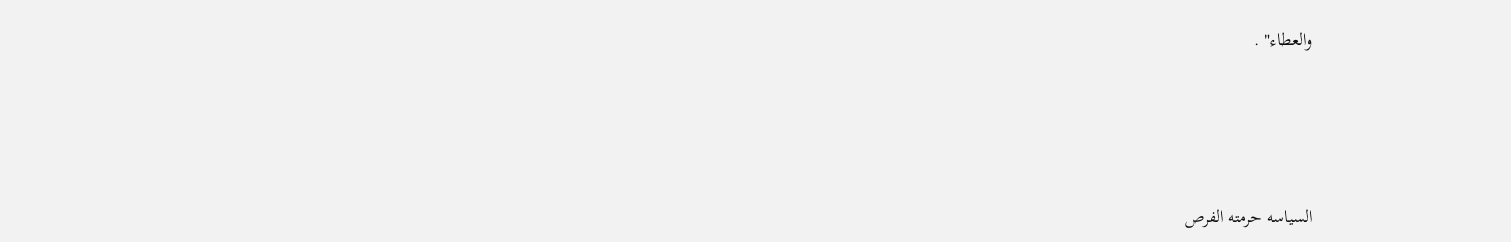والعطاء" .





السياسه حرمته الفرص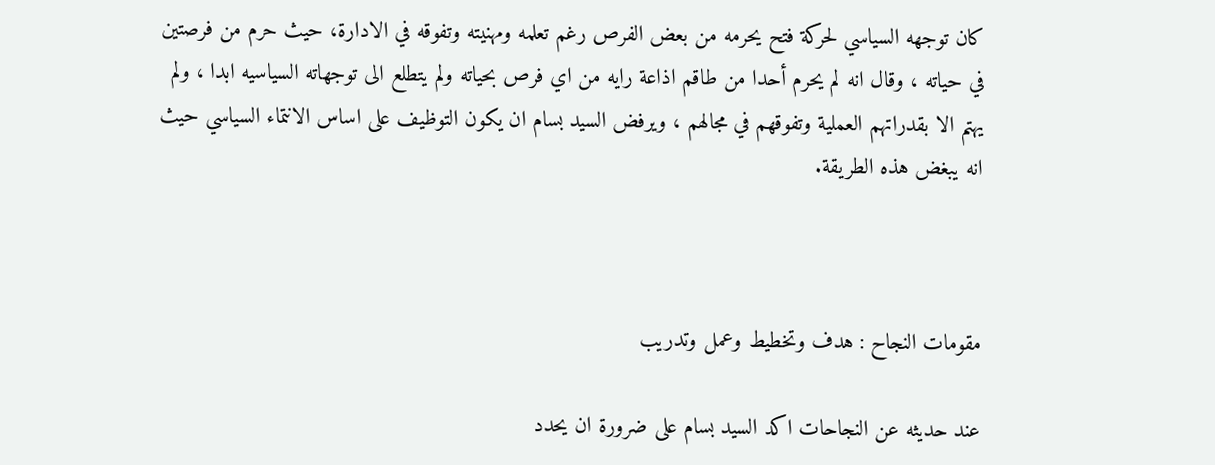كان توجهه السياسي لحركة فتح يحرمه من بعض الفرص رغم تعلمه ومهنيته وتفوقه في الادارة، حيث حرم من فرصتين في حياته ، وقال انه لم يحرم أحدا من طاقم اذاعة رايه من اي فرص بحياته ولم يتطلع الى توجهاته السياسيه ابدا ، ولم يهتم الا بقدراتهم العملية وتفوقهم في مجالهم ، ويرفض السيد بسام ان يكون التوظيف على اساس الانتماء السياسي حيث انه يبغض هذه الطريقة.



مقومات النجاح : هدف وتخطيط وعمل وتدريب

عند حديثه عن النجاحات اكد السيد بسام على ضرورة ان يحدد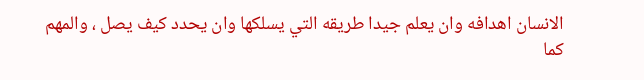الانسان اهدافه وان يعلم جيدا طريقه التي يسلكها وان يحدد كيف يصل ، والمهم كما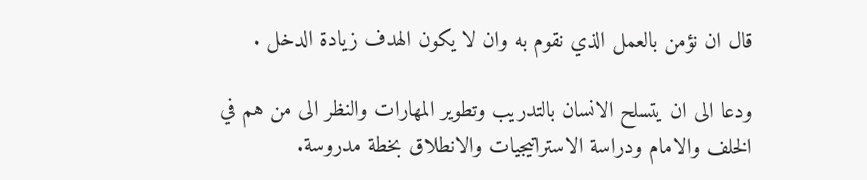قال ان نؤمن بالعمل الذي نقوم به وان لا يكون الهدف زيادة الدخل .

ودعا الى ان يتسلح الانسان بالتدريب وتطوير المهارات والنظر الى من هم في الخلف والامام ودراسة الاستراتيجيات والانطلاق بخطة مدروسة.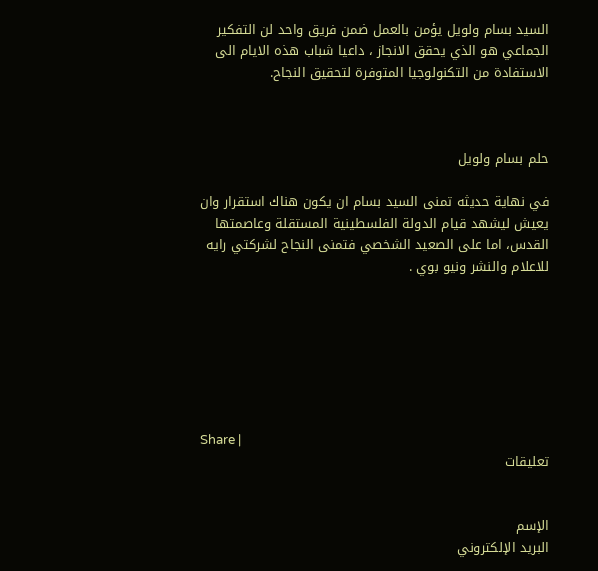السيد بسام ولويل يؤمن بالعمل ضمن فريق واحد لن التفكير الجماعي هو الذي يحقق الانجاز ، داعيا شباب هذه الايام الى الاستفادة من التكنولوجيا المتوفرة لتحقيق النجاح.



حلم بسام ولويل

في نهاية حديثه تمنى السيد بسام ان يكون هناك استقرار وان يعيش ليشهد قيام الدولة الفلسطينية المستقلة وعاصمتها القدس، اما على الصعيد الشخصي فتمنى النجاح لشركتي رايه للاعلام والنشر ونيو بوي .







Share |
تعليقات


الإسم
البريد الإلكتروني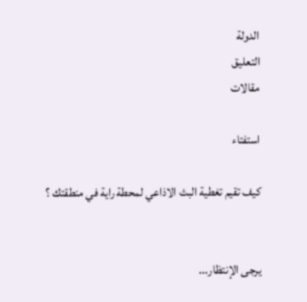الدولة
التعليق
مقالات

استفتاء

كيف تقيم تغطية البث الاذاعي لمحطة راية في منطقتك ؟


يرجى الإنتظار...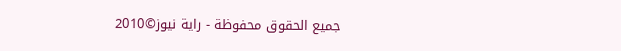جميع الحقوق محفوظة - راية نيوز©2010